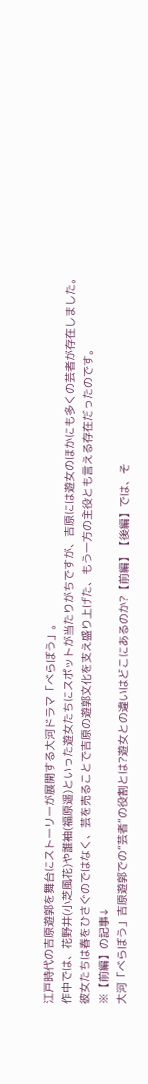江戸時代の吉原遊郭を舞台にストーリーが展開する大河ドラマ「べらぼう」。
作中では、花野井(小芝風花)や誰袖(福原遥)といった遊女たちにスポットが当たりがちですが、吉原には遊女のほかにも多くの芸者が存在しました。
彼女たちは春をひさぐのではなく、芸を売ることで吉原の遊郭文化を支え盛り上げた、もう一方の主役とも言える存在だったのです。
※【前編】の記事↓
大河「べらぼう」吉原遊郭での”芸者”の役割とは?遊女との違いはどこにあるのか?【前編】【後編】では、そ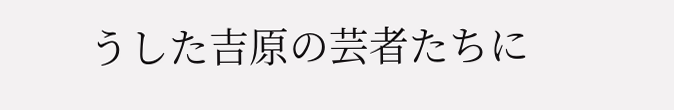うした吉原の芸者たちに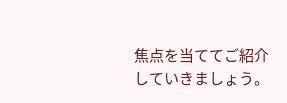焦点を当ててご紹介していきましょう。